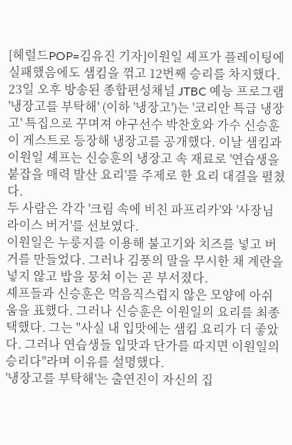[헤럴드POP=김유진 기자]이원일 셰프가 플레이팅에 실패했음에도 샘킴을 꺾고 12번째 승리를 차지했다.
23일 오후 방송된 종합편성채널 JTBC 예능 프로그램 '냉장고를 부탁해' (이하 '냉장고')는 '코리안 특급 냉장고' 특집으로 꾸며져 야구선수 박찬호와 가수 신승훈이 게스트로 등장해 냉장고를 공개했다. 이날 샘킴과 이원일 셰프는 신승훈의 냉장고 속 재료로 '연습생을 붙잡을 매력 발산 요리'를 주제로 한 요리 대결을 펼쳤다.
두 사람은 각각 '크림 속에 비친 파프리카'와 '사장님 라이스 버거'를 선보였다.
이원일은 누룽지를 이용해 불고기와 치즈를 넣고 버거를 만들었다. 그러나 김풍의 말을 무시한 채 계란을 넣지 않고 밥을 뭉쳐 이는 곧 부서졌다.
셰프들과 신승훈은 먹음직스럽지 않은 모양에 아쉬움을 표했다. 그러나 신승훈은 이원일의 요리를 최종 택했다. 그는 "사실 내 입맛에는 샘킴 요리가 더 좋았다. 그러나 연습생들 입맛과 단가를 따지면 이원일의 승리다"라며 이유를 설명했다.
'냉장고를 부탁해'는 출연진이 자신의 집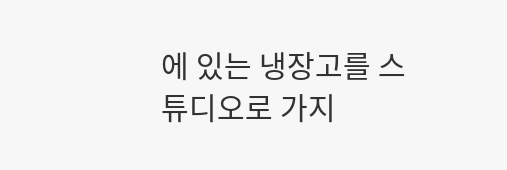에 있는 냉장고를 스튜디오로 가지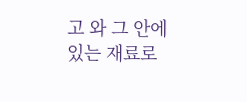고 와 그 안에 있는 재료로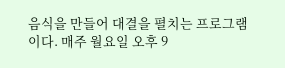음식을 만들어 대결을 펼치는 프로그램이다. 매주 월요일 오후 9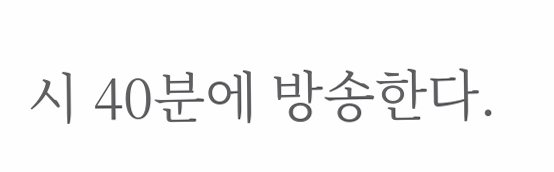시 40분에 방송한다.